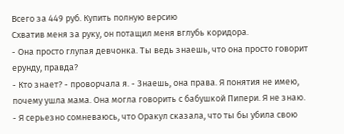Всего за 449 руб. Купить полную версию
Схватив меня за руку, он потащил меня вглубь коридора.
- Она просто глупая девчонка. Ты ведь знаешь, что она просто говорит ерунду, правда?
- Кто знает? - проворчала я. - Знаешь, она права. Я понятия не имею, почему ушла мама. Она могла говорить с бабушкой Пипери. Я не знаю.
- Я серьезно сомневаюсь, что Оракул сказала, что ты бы убила свою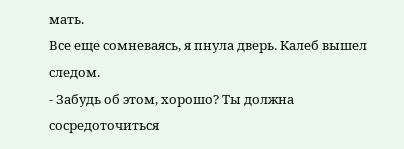мать.
Все еще сомневаясь, я пнула дверь. Калеб вышел следом.
- Забудь об этом, хорошо? Ты должна сосредоточиться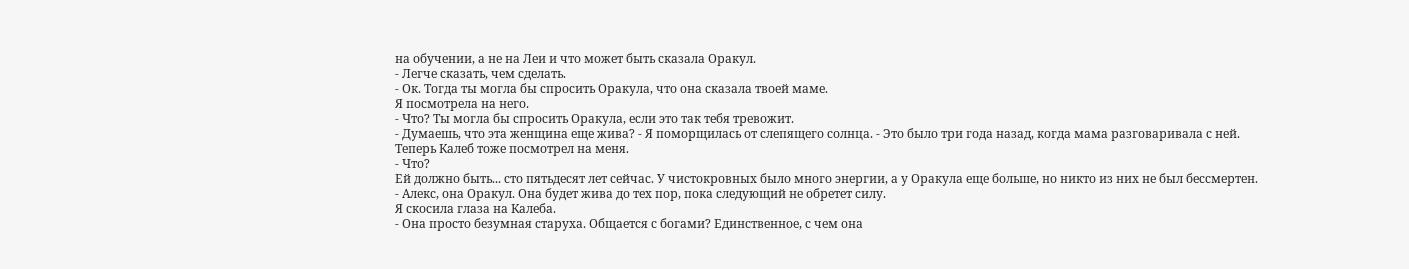на обучении, а не на Леи и что может быть сказала Оракул.
- Легче сказать, чем сделать.
- Ок. Тогда ты могла бы спросить Оракула, что она сказала твоей маме.
Я посмотрела на него.
- Что? Ты могла бы спросить Оракула, если это так тебя тревожит.
- Думаешь, что эта женщина еще жива? - Я поморщилась от слепящего солнца. - Это было три года назад, когда мама разговаривала с ней.
Теперь Калеб тоже посмотрел на меня.
- Что?
Ей должно быть... сто пятьдесят лет сейчас. У чистокровных было много энергии, а у Оракула еще больше, но никто из них не был бессмертен.
- Алекс, она Оракул. Она будет жива до тех пор, пока следующий не обретет силу.
Я скосила глаза на Калеба.
- Она просто безумная старуха. Общается с богами? Единственное, с чем она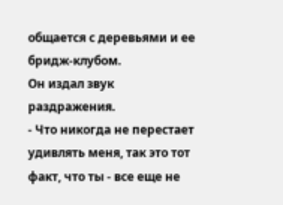общается с деревьями и ее бридж-клубом.
Он издал звук раздражения.
- Что никогда не перестает удивлять меня, так это тот факт, что ты - все еще не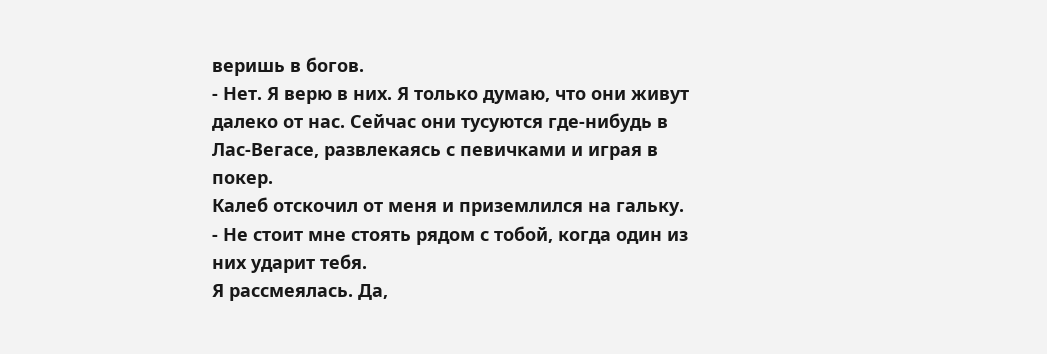веришь в богов.
- Нет. Я верю в них. Я только думаю, что они живут далеко от нас. Сейчас они тусуются где-нибудь в Лас-Вегасе, развлекаясь с певичками и играя в покер.
Калеб отскочил от меня и приземлился на гальку.
- Не стоит мне стоять рядом с тобой, когда один из них ударит тебя.
Я рассмеялась. Да,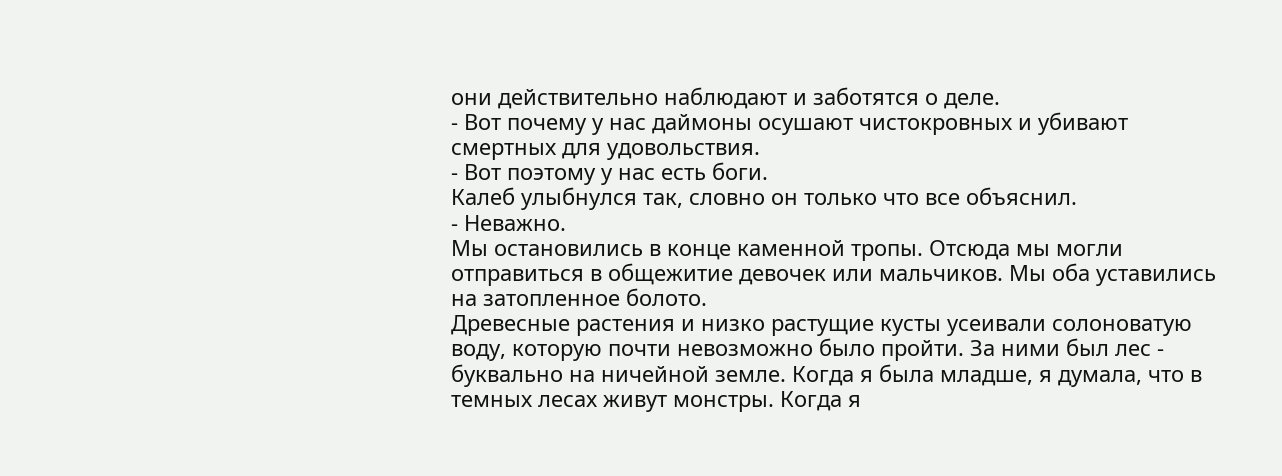они действительно наблюдают и заботятся о деле.
- Вот почему у нас даймоны осушают чистокровных и убивают смертных для удовольствия.
- Вот поэтому у нас есть боги.
Калеб улыбнулся так, словно он только что все объяснил.
- Неважно.
Мы остановились в конце каменной тропы. Отсюда мы могли отправиться в общежитие девочек или мальчиков. Мы оба уставились на затопленное болото.
Древесные растения и низко растущие кусты усеивали солоноватую воду, которую почти невозможно было пройти. За ними был лес - буквально на ничейной земле. Когда я была младше, я думала, что в темных лесах живут монстры. Когда я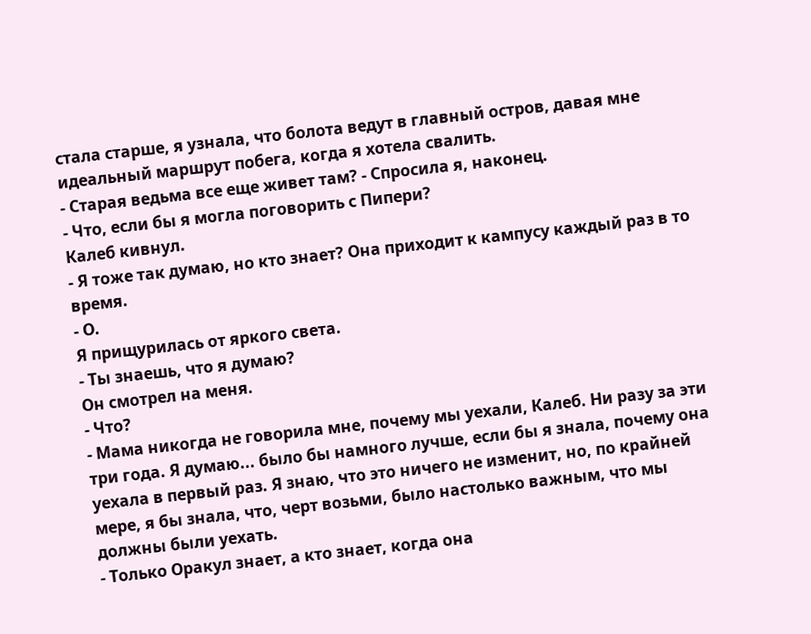стала старше, я узнала, что болота ведут в главный остров, давая мне идеальный маршрут побега, когда я хотела свалить.
- Старая ведьма все еще живет там? - Спросила я, наконец.
- Что, если бы я могла поговорить с Пипери?
Калеб кивнул.
- Я тоже так думаю, но кто знает? Она приходит к кампусу каждый раз в то время.
- О.
Я прищурилась от яркого света.
- Ты знаешь, что я думаю?
Он смотрел на меня.
- Что?
- Мама никогда не говорила мне, почему мы уехали, Калеб. Ни разу за эти три года. Я думаю... было бы намного лучше, если бы я знала, почему она уехала в первый раз. Я знаю, что это ничего не изменит, но, по крайней мере, я бы знала, что, черт возьми, было настолько важным, что мы должны были уехать.
- Только Оракул знает, а кто знает, когда она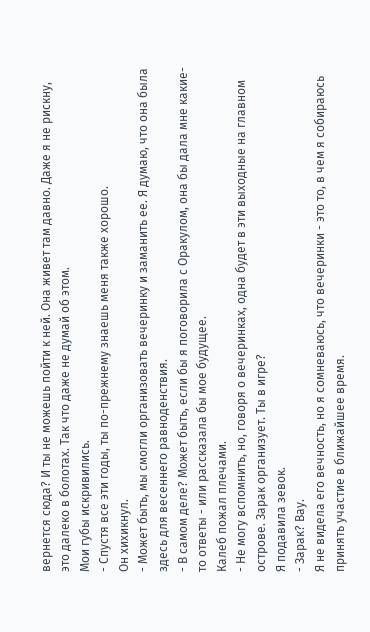вернется сюда? И ты не можешь пойти к ней. Она живет там давно. Даже я не рискну, это далеко в болотах. Так что даже не думай об этом.
Мои губы искривились.
- Спустя все эти годы, ты по-прежнему знаешь меня также хорошо.
Он хихикнул.
- Может быть, мы смогли организовать вечеринку и заманить ее. Я думаю, что она была здесь для весеннего равноденствия.
- В самом деле? Может быть, если бы я поговорила с Оракулом, она бы дала мне какие-то ответы - или рассказала бы мое будущее.
Калеб пожал плечами.
- Не могу вспомнить, но, говоря о вечеринках, одна будет в эти выходные на главном острове. Зарак организует. Ты в игре?
Я подавила зевок.
- Зарак? Вау.
Я не видела его вечность, но я сомневаюсь, что вечеринки - это то, в чем я собираюсь принять участие в ближайшее время.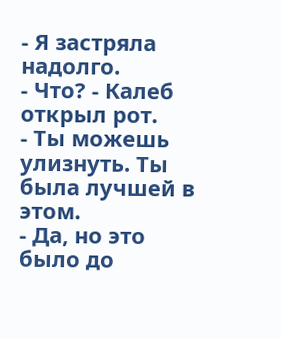- Я застряла надолго.
- Что? - Калеб открыл рот.
- Ты можешь улизнуть. Ты была лучшей в этом.
- Да, но это было до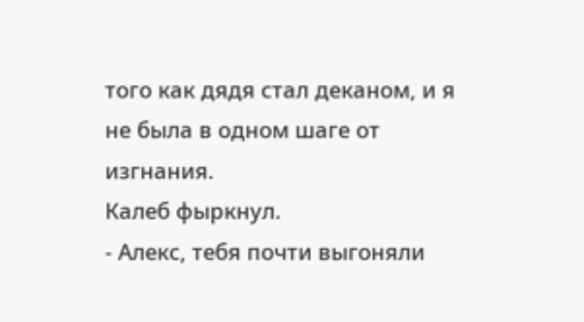того как дядя стал деканом, и я не была в одном шаге от изгнания.
Калеб фыркнул.
- Алекс, тебя почти выгоняли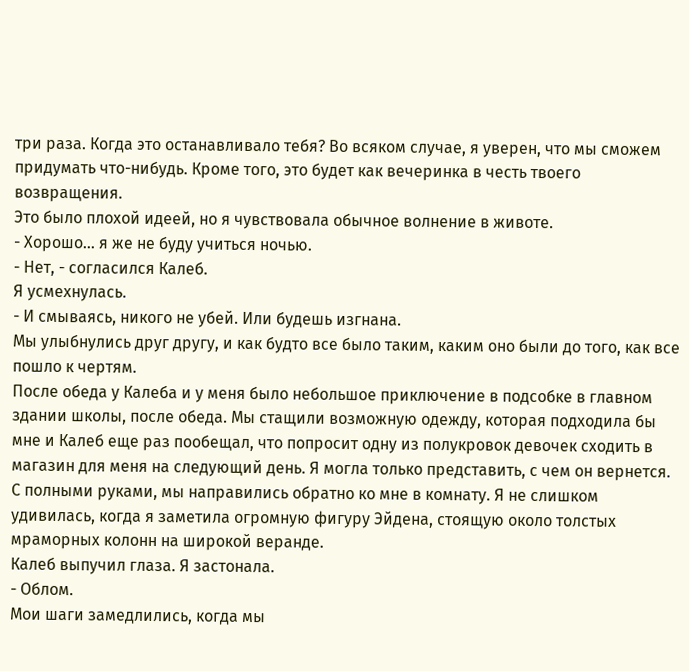три раза. Когда это останавливало тебя? Во всяком случае, я уверен, что мы сможем придумать что-нибудь. Кроме того, это будет как вечеринка в честь твоего возвращения.
Это было плохой идеей, но я чувствовала обычное волнение в животе.
- Хорошо... я же не буду учиться ночью.
- Нет, - согласился Калеб.
Я усмехнулась.
- И смываясь, никого не убей. Или будешь изгнана.
Мы улыбнулись друг другу, и как будто все было таким, каким оно были до того, как все пошло к чертям.
После обеда у Калеба и у меня было небольшое приключение в подсобке в главном здании школы, после обеда. Мы стащили возможную одежду, которая подходила бы мне и Калеб еще раз пообещал, что попросит одну из полукровок девочек сходить в магазин для меня на следующий день. Я могла только представить, с чем он вернется. С полными руками, мы направились обратно ко мне в комнату. Я не слишком удивилась, когда я заметила огромную фигуру Эйдена, стоящую около толстых мраморных колонн на широкой веранде.
Калеб выпучил глаза. Я застонала.
- Облом.
Мои шаги замедлились, когда мы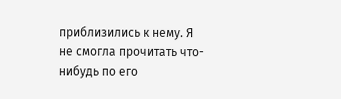приблизились к нему. Я не смогла прочитать что-нибудь по его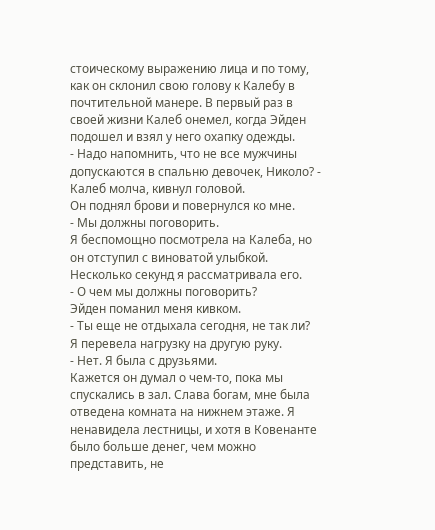стоическому выражению лица и по тому, как он склонил свою голову к Калебу в почтительной манере. В первый раз в своей жизни Калеб онемел, когда Эйден подошел и взял у него охапку одежды.
- Надо напомнить, что не все мужчины допускаются в спальню девочек, Николо? - Калеб молча, кивнул головой.
Он поднял брови и повернулся ко мне.
- Мы должны поговорить.
Я беспомощно посмотрела на Калеба, но он отступил с виноватой улыбкой. Несколько секунд я рассматривала его.
- О чем мы должны поговорить?
Эйден поманил меня кивком.
- Ты еще не отдыхала сегодня, не так ли?
Я перевела нагрузку на другую руку.
- Нет. Я была с друзьями.
Кажется он думал о чем-то, пока мы спускались в зал. Слава богам, мне была отведена комната на нижнем этаже. Я ненавидела лестницы, и хотя в Ковенанте было больше денег, чем можно представить, не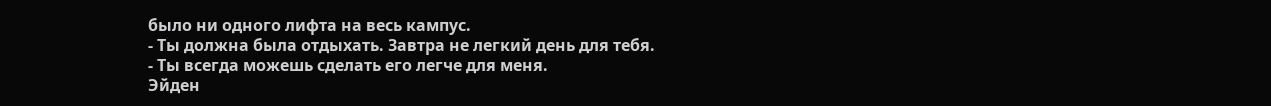было ни одного лифта на весь кампус.
- Ты должна была отдыхать. Завтра не легкий день для тебя.
- Ты всегда можешь сделать его легче для меня.
Эйден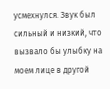усмехнулся. Звук был сильный и низкий, что вызвало бы улыбку на моем лице в другой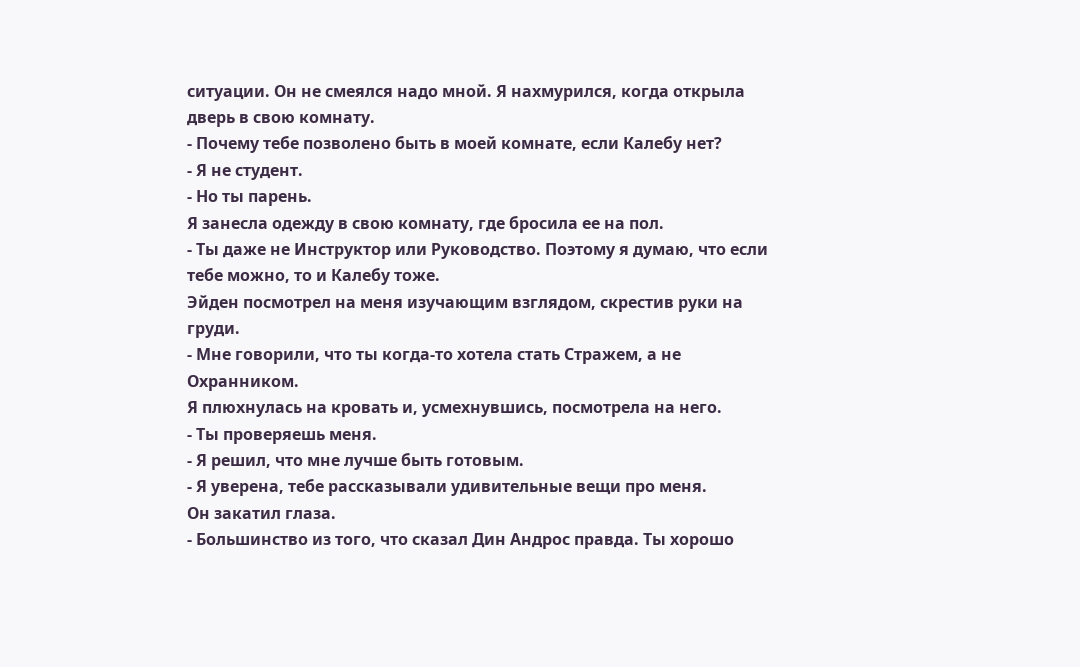ситуации. Он не смеялся надо мной. Я нахмурился, когда открыла дверь в свою комнату.
- Почему тебе позволено быть в моей комнате, если Калебу нет?
- Я не студент.
- Но ты парень.
Я занесла одежду в свою комнату, где бросила ее на пол.
- Ты даже не Инструктор или Руководство. Поэтому я думаю, что если тебе можно, то и Калебу тоже.
Эйден посмотрел на меня изучающим взглядом, скрестив руки на груди.
- Мне говорили, что ты когда-то хотела стать Стражем, а не Охранником.
Я плюхнулась на кровать и, усмехнувшись, посмотрела на него.
- Ты проверяешь меня.
- Я решил, что мне лучше быть готовым.
- Я уверена, тебе рассказывали удивительные вещи про меня.
Он закатил глаза.
- Большинство из того, что сказал Дин Андрос правда. Ты хорошо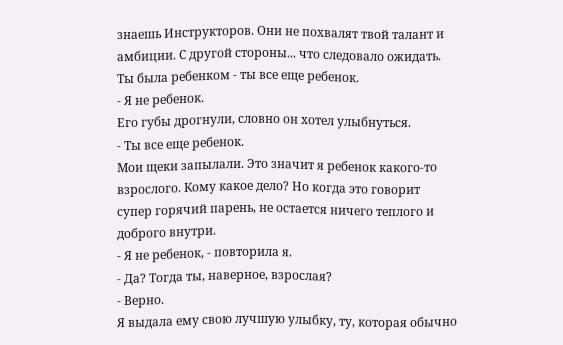знаешь Инструкторов. Они не похвалят твой талант и амбиции. С другой стороны... что следовало ожидать. Ты была ребенком - ты все еще ребенок.
- Я не ребенок.
Его губы дрогнули, словно он хотел улыбнуться.
- Ты все еще ребенок.
Мои щеки запылали. Это значит я ребенок какого-то взрослого. Кому какое дело? Но когда это говорит супер горячий парень, не остается ничего теплого и доброго внутри.
- Я не ребенок, - повторила я.
- Да? Тогда ты, наверное, взрослая?
- Верно.
Я выдала ему свою лучшую улыбку, ту, которая обычно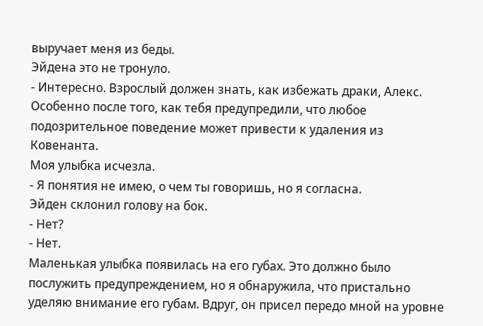выручает меня из беды.
Эйдена это не тронуло.
- Интересно. Взрослый должен знать, как избежать драки, Алекс. Особенно после того, как тебя предупредили, что любое подозрительное поведение может привести к удаления из Ковенанта.
Моя улыбка исчезла.
- Я понятия не имею, о чем ты говоришь, но я согласна.
Эйден склонил голову на бок.
- Нет?
- Нет.
Маленькая улыбка появилась на его губах. Это должно было послужить предупреждением, но я обнаружила, что пристально уделяю внимание его губам. Вдруг, он присел передо мной на уровне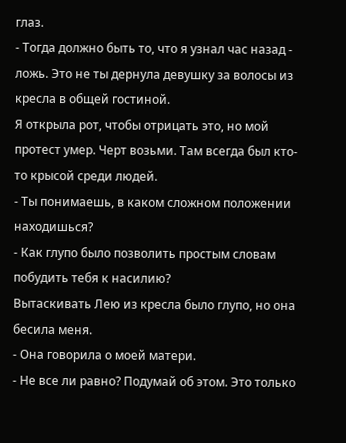глаз.
- Тогда должно быть то, что я узнал час назад - ложь. Это не ты дернула девушку за волосы из кресла в общей гостиной.
Я открыла рот, чтобы отрицать это, но мой протест умер. Черт возьми. Там всегда был кто-то крысой среди людей.
- Ты понимаешь, в каком сложном положении находишься?
- Как глупо было позволить простым словам побудить тебя к насилию?
Вытаскивать Лею из кресла было глупо, но она бесила меня.
- Она говорила о моей матери.
- Не все ли равно? Подумай об этом. Это только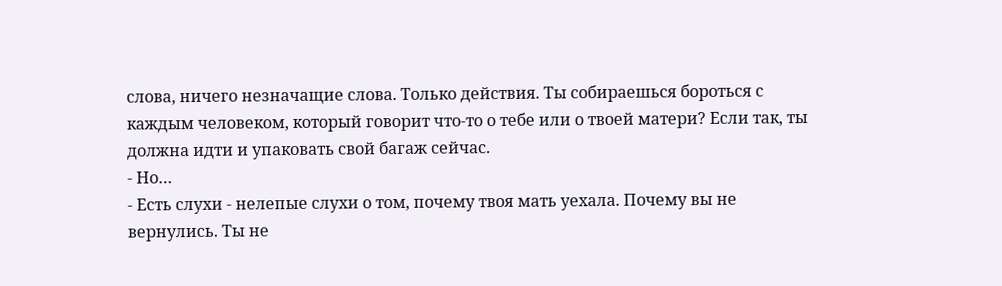слова, ничего незначащие слова. Только действия. Ты собираешься бороться с каждым человеком, который говорит что-то о тебе или о твоей матери? Если так, ты должна идти и упаковать свой багаж сейчас.
- Но…
- Есть слухи - нелепые слухи о том, почему твоя мать уехала. Почему вы не вернулись. Ты не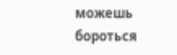можешь бороться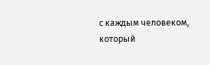с каждым человеком, который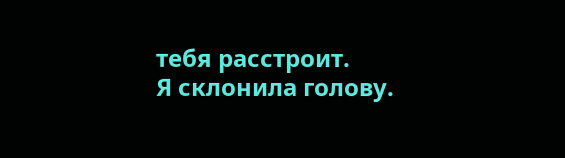тебя расстроит.
Я склонила голову.